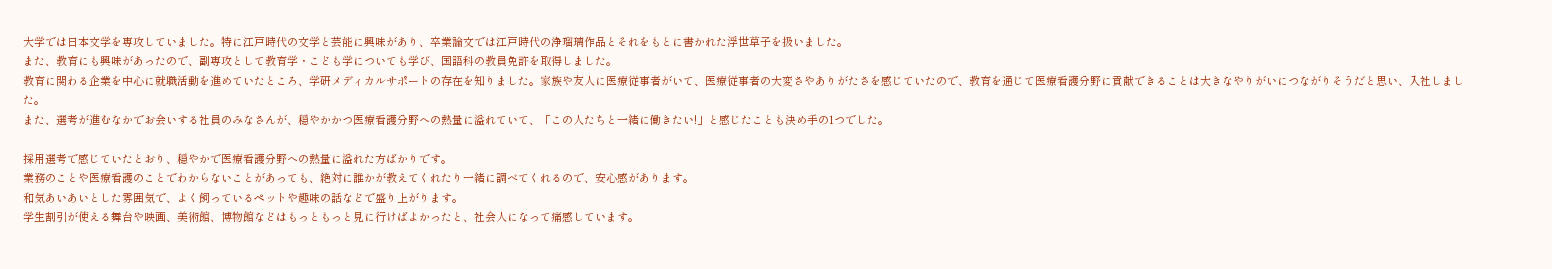大学では日本文学を専攻していました。特に江戸時代の文学と芸能に興味があり、卒業論文では江戸時代の浄瑠璃作品とそれをもとに書かれた浮世草子を扱いました。
また、教育にも興味があったので、副専攻として教育学・こども学についても学び、国語科の教員免許を取得しました。
教育に関わる企業を中心に就職活動を進めていたところ、学研メディカルサポートの存在を知りました。家族や友人に医療従事者がいて、医療従事者の大変さやありがたさを感じていたので、教育を通じて医療看護分野に貢献できることは大きなやりがいにつながりそうだと思い、入社しました。
また、選考が進むなかでお会いする社員のみなさんが、穏やかかつ医療看護分野への熱量に溢れていて、「この人たちと一緒に働きたい!」と感じたことも決め手の1つでした。

採用選考で感じていたとおり、穏やかで医療看護分野への熱量に溢れた方ばかりです。
業務のことや医療看護のことでわからないことがあっても、絶対に誰かが教えてくれたり一緒に調べてくれるので、安心感があります。
和気あいあいとした雰囲気で、よく飼っているペットや趣味の話などで盛り上がります。
学生割引が使える舞台や映画、美術館、博物館などはもっともっと見に行けばよかったと、社会人になって痛感しています。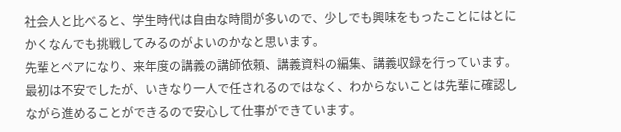社会人と比べると、学生時代は自由な時間が多いので、少しでも興味をもったことにはとにかくなんでも挑戦してみるのがよいのかなと思います。
先輩とペアになり、来年度の講義の講師依頼、講義資料の編集、講義収録を行っています。最初は不安でしたが、いきなり一人で任されるのではなく、わからないことは先輩に確認しながら進めることができるので安心して仕事ができています。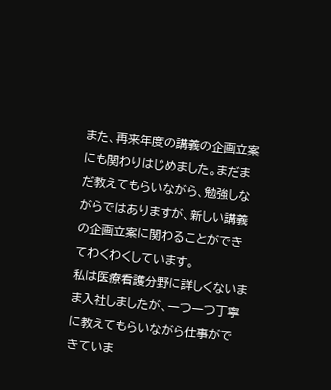また、再来年度の講義の企画立案にも関わりはじめました。まだまだ教えてもらいながら、勉強しながらではありますが、新しい講義の企画立案に関わることができてわくわくしています。
私は医療看護分野に詳しくないまま入社しましたが、一つ一つ丁寧に教えてもらいながら仕事ができていま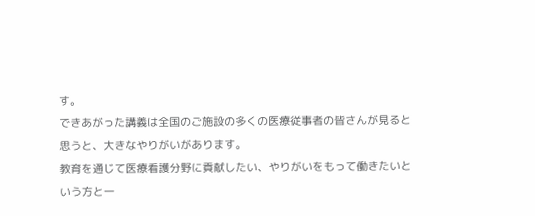す。
できあがった講義は全国のご施設の多くの医療従事者の皆さんが見ると思うと、大きなやりがいがあります。
教育を通じて医療看護分野に貢献したい、やりがいをもって働きたいという方と一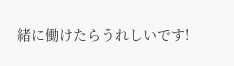緒に働けたらうれしいです!